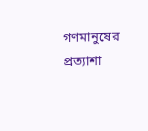গণমানুষের প্রত্যাশা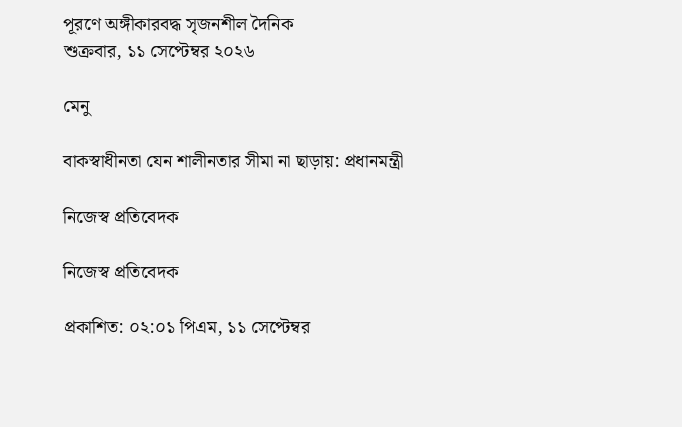পূরণে অঙ্গীকারবদ্ধ সৃজনশীল দৈনিক
শুক্রবার, ১১ সেপ্টেম্বর ২০২৬

মেনু

বাকস্বাধীনতা যেন শালীনতার সীমা না ছাড়ায়: প্রধানমন্ত্রী

নিজেস্ব প্রতিবেদক

নিজেস্ব প্রতিবেদক

প্রকাশিত: ০২:০১ পিএম, ১১ সেপ্টেম্বর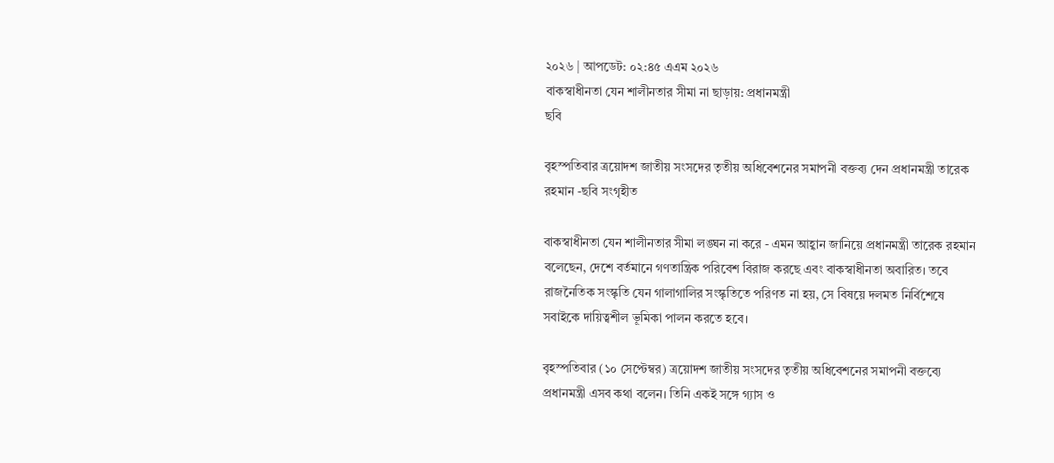২০২৬ | আপডেট: ০২:৪৫ এএম ২০২৬
বাকস্বাধীনতা যেন শালীনতার সীমা না ছাড়ায়: প্রধানমন্ত্রী
ছবি

বৃহস্পতিবার ত্রয়োদশ জাতীয় সংসদের তৃতীয় অধিবেশনের সমাপনী বক্তব্য দেন প্রধানমন্ত্রী তারেক রহমান -ছবি সংগৃহীত

বাকস্বাধীনতা যেন শালীনতার সীমা লঙ্ঘন না করে - এমন আহ্বান জানিয়ে প্রধানমন্ত্রী তারেক রহমান বলেছেন, দেশে বর্তমানে গণতান্ত্রিক পরিবেশ বিরাজ করছে এবং বাকস্বাধীনতা অবারিত। তবে রাজনৈতিক সংস্কৃতি যেন গালাগালির সংস্কৃতিতে পরিণত না হয়, সে বিষয়ে দলমত নির্বিশেষে সবাইকে দায়িত্বশীল ভূমিকা পালন করতে হবে।

বৃহস্পতিবার (১০ সেপ্টেম্বর) ত্রয়োদশ জাতীয় সংসদের তৃতীয় অধিবেশনের সমাপনী বক্তব্যে প্রধানমন্ত্রী এসব কথা বলেন। তিনি একই সঙ্গে গ্যাস ও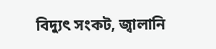বিদ্যুৎ সংকট, জ্বালানি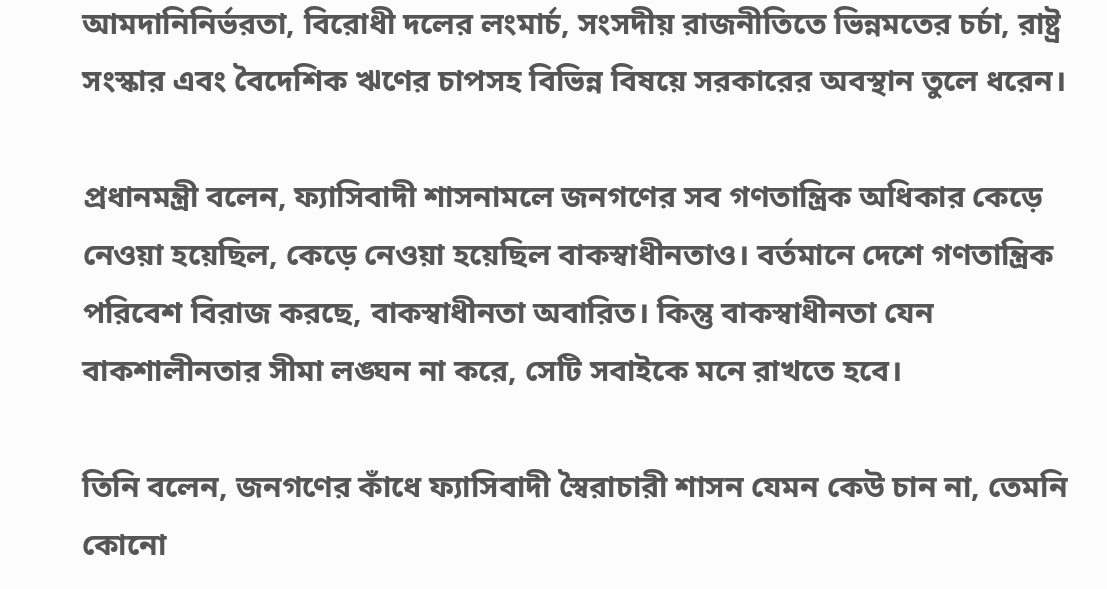আমদানিনির্ভরতা, বিরোধী দলের লংমার্চ, সংসদীয় রাজনীতিতে ভিন্নমতের চর্চা, রাষ্ট্র সংস্কার এবং বৈদেশিক ঋণের চাপসহ বিভিন্ন বিষয়ে সরকারের অবস্থান তুলে ধরেন।

প্রধানমন্ত্রী বলেন, ফ্যাসিবাদী শাসনামলে জনগণের সব গণতান্ত্রিক অধিকার কেড়ে নেওয়া হয়েছিল, কেড়ে নেওয়া হয়েছিল বাকস্বাধীনতাও। বর্তমানে দেশে গণতান্ত্রিক পরিবেশ বিরাজ করছে, বাকস্বাধীনতা অবারিত। কিন্তু বাকস্বাধীনতা যেন বাকশালীনতার সীমা লঙ্ঘন না করে, সেটি সবাইকে মনে রাখতে হবে।

তিনি বলেন, জনগণের কাঁধে ফ্যাসিবাদী স্বৈরাচারী শাসন যেমন কেউ চান না, তেমনি কোনো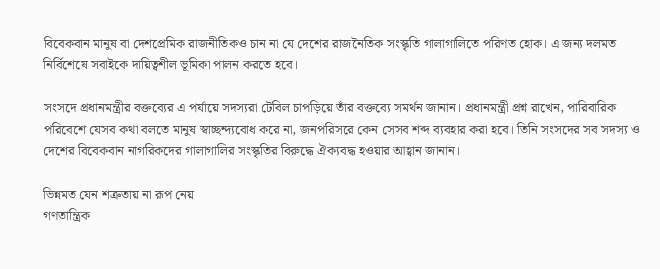বিবেকবান মানুষ বা দেশপ্রেমিক রাজনীতিকও চান না যে দেশের রাজনৈতিক সংস্কৃতি গালাগালিতে পরিণত হোক। এ জন্য দলমত নির্বিশেষে সবাইকে দায়িত্বশীল ভূমিকা পালন করতে হবে।

সংসদে প্রধানমন্ত্রীর বক্তব্যের এ পর্যায়ে সদস্যরা টেবিল চাপড়িয়ে তাঁর বক্তব্যে সমর্থন জানান। প্রধানমন্ত্রী প্রশ্ন রাখেন, পারিবারিক পরিবেশে যেসব কথা বলতে মানুষ স্বাচ্ছন্দ্যবোধ করে না, জনপরিসরে কেন সেসব শব্দ ব্যবহার করা হবে। তিনি সংসদের সব সদস্য ও দেশের বিবেকবান নাগরিকদের গালাগালির সংস্কৃতির বিরুদ্ধে ঐক্যবদ্ধ হওয়ার আহ্বান জানান।

ভিন্নমত যেন শত্রুতায় না রূপ নেয়
গণতান্ত্রিক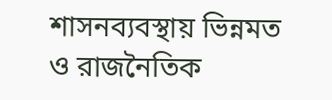শাসনব্যবস্থায় ভিন্নমত ও রাজনৈতিক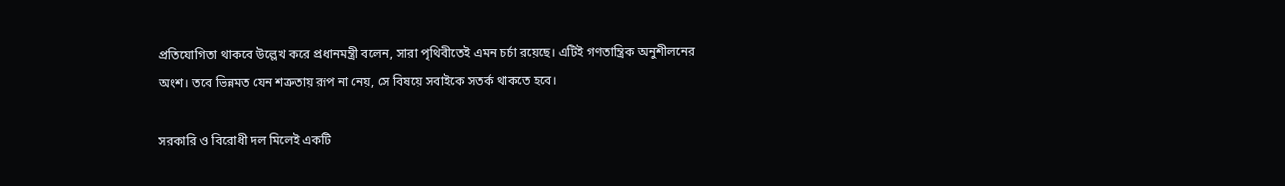প্রতিযোগিতা থাকবে উল্লেখ করে প্রধানমন্ত্রী বলেন, সারা পৃথিবীতেই এমন চর্চা রয়েছে। এটিই গণতান্ত্রিক অনুশীলনের অংশ। তবে ভিন্নমত যেন শত্রুতায় রূপ না নেয়, সে বিষয়ে সবাইকে সতর্ক থাকতে হবে।

সরকারি ও বিরোধী দল মিলেই একটি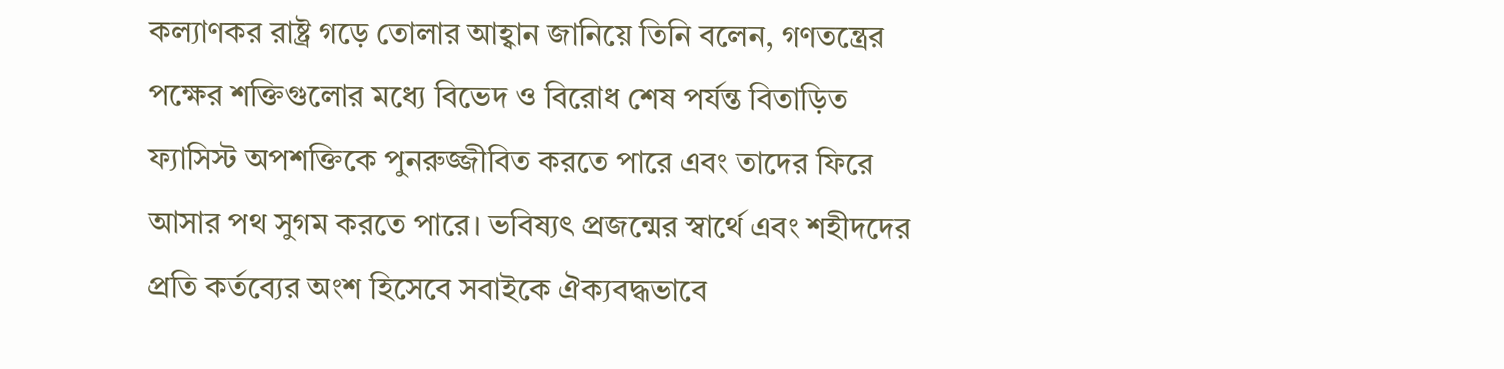কল্যাণকর রাষ্ট্র গড়ে তোলার আহ্বান জানিয়ে তিনি বলেন, গণতন্ত্রের পক্ষের শক্তিগুলোর মধ্যে বিভেদ ও বিরোধ শেষ পর্যন্ত বিতাড়িত ফ্যাসিস্ট অপশক্তিকে পুনরুজ্জীবিত করতে পারে এবং তাদের ফিরে আসার পথ সুগম করতে পারে। ভবিষ্যৎ প্রজন্মের স্বার্থে এবং শহীদদের প্রতি কর্তব্যের অংশ হিসেবে সবাইকে ঐক্যবদ্ধভাবে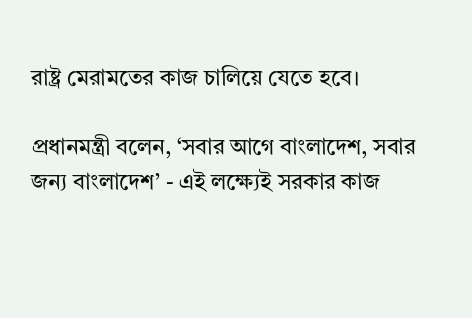রাষ্ট্র মেরামতের কাজ চালিয়ে যেতে হবে।

প্রধানমন্ত্রী বলেন, ‘সবার আগে বাংলাদেশ, সবার জন্য বাংলাদেশ’ - এই লক্ষ্যেই সরকার কাজ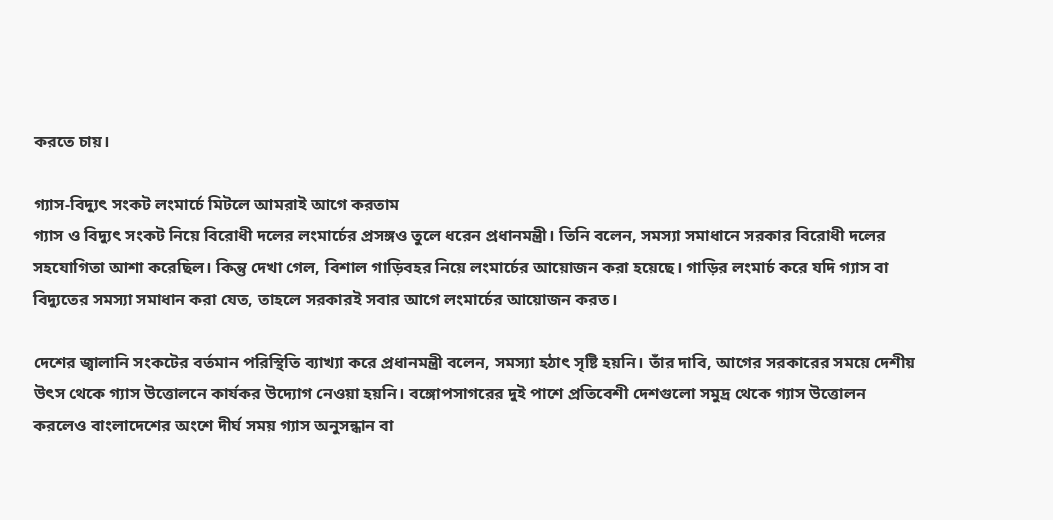করতে চায়।

গ্যাস-বিদ্যুৎ সংকট লংমার্চে মিটলে আমরাই আগে করতাম
গ্যাস ও বিদ্যুৎ সংকট নিয়ে বিরোধী দলের লংমার্চের প্রসঙ্গও তুলে ধরেন প্রধানমন্ত্রী। তিনি বলেন, সমস্যা সমাধানে সরকার বিরোধী দলের সহযোগিতা আশা করেছিল। কিন্তু দেখা গেল, বিশাল গাড়িবহর নিয়ে লংমার্চের আয়োজন করা হয়েছে। গাড়ির লংমার্চ করে যদি গ্যাস বা বিদ্যুতের সমস্যা সমাধান করা যেত, তাহলে সরকারই সবার আগে লংমার্চের আয়োজন করত।

দেশের জ্বালানি সংকটের বর্তমান পরিস্থিতি ব্যাখ্যা করে প্রধানমন্ত্রী বলেন, সমস্যা হঠাৎ সৃষ্টি হয়নি। তাঁর দাবি, আগের সরকারের সময়ে দেশীয় উৎস থেকে গ্যাস উত্তোলনে কার্যকর উদ্যোগ নেওয়া হয়নি। বঙ্গোপসাগরের দুই পাশে প্রতিবেশী দেশগুলো সমুদ্র থেকে গ্যাস উত্তোলন করলেও বাংলাদেশের অংশে দীর্ঘ সময় গ্যাস অনুসন্ধান বা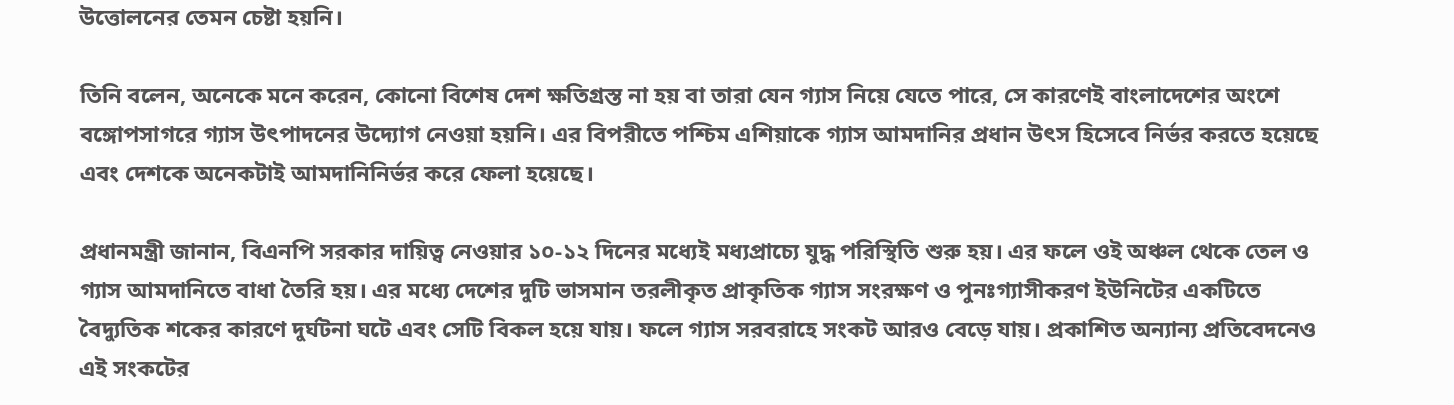উত্তোলনের তেমন চেষ্টা হয়নি।

তিনি বলেন, অনেকে মনে করেন, কোনো বিশেষ দেশ ক্ষতিগ্রস্ত না হয় বা তারা যেন গ্যাস নিয়ে যেতে পারে, সে কারণেই বাংলাদেশের অংশে বঙ্গোপসাগরে গ্যাস উৎপাদনের উদ্যোগ নেওয়া হয়নি। এর বিপরীতে পশ্চিম এশিয়াকে গ্যাস আমদানির প্রধান উৎস হিসেবে নির্ভর করতে হয়েছে এবং দেশকে অনেকটাই আমদানিনির্ভর করে ফেলা হয়েছে।

প্রধানমন্ত্রী জানান, বিএনপি সরকার দায়িত্ব নেওয়ার ১০-১২ দিনের মধ্যেই মধ্যপ্রাচ্যে যুদ্ধ পরিস্থিতি শুরু হয়। এর ফলে ওই অঞ্চল থেকে তেল ও গ্যাস আমদানিতে বাধা তৈরি হয়। এর মধ্যে দেশের দুটি ভাসমান তরলীকৃত প্রাকৃতিক গ্যাস সংরক্ষণ ও পুনঃগ্যাসীকরণ ইউনিটের একটিতে বৈদ্যুতিক শকের কারণে দুর্ঘটনা ঘটে এবং সেটি বিকল হয়ে যায়। ফলে গ্যাস সরবরাহে সংকট আরও বেড়ে যায়। প্রকাশিত অন্যান্য প্রতিবেদনেও এই সংকটের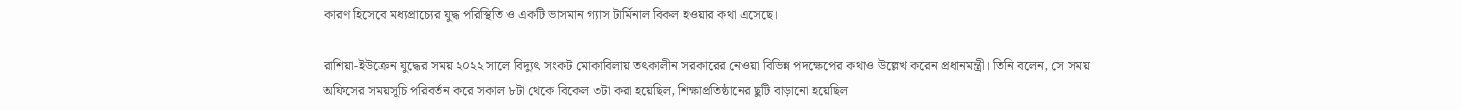কারণ হিসেবে মধ্যপ্রাচ্যের যুদ্ধ পরিস্থিতি ও একটি ভাসমান গ্যাস টার্মিনাল বিকল হওয়ার কথা এসেছে।

রাশিয়া-ইউক্রেন যুদ্ধের সময় ২০২২ সালে বিদ্যুৎ সংকট মোকাবিলায় তৎকালীন সরকারের নেওয়া বিভিন্ন পদক্ষেপের কথাও উল্লেখ করেন প্রধানমন্ত্রী। তিনি বলেন, সে সময় অফিসের সময়সূচি পরিবর্তন করে সকাল ৮টা থেকে বিকেল ৩টা করা হয়েছিল, শিক্ষাপ্রতিষ্ঠানের ছুটি বাড়ানো হয়েছিল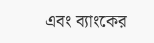এবং ব্যাংকের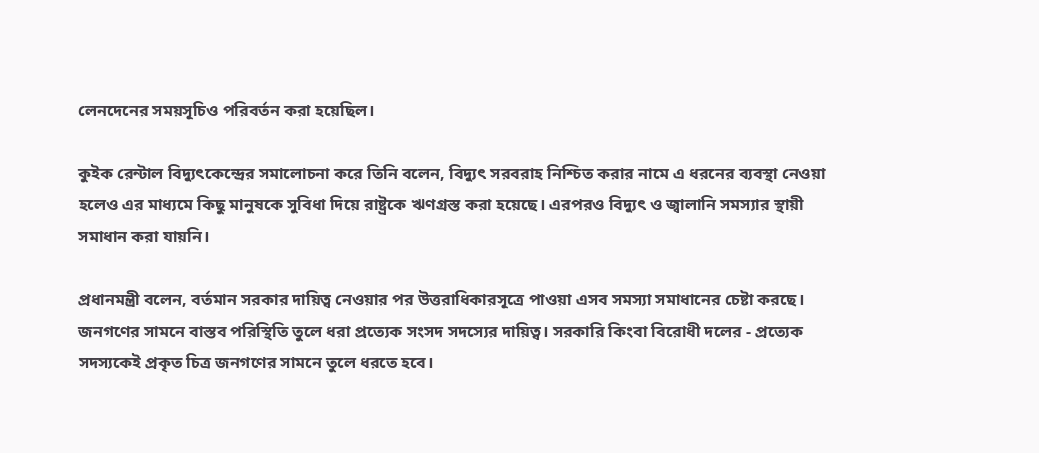লেনদেনের সময়সূচিও পরিবর্তন করা হয়েছিল।

কুইক রেন্টাল বিদ্যুৎকেন্দ্রের সমালোচনা করে তিনি বলেন, বিদ্যুৎ সরবরাহ নিশ্চিত করার নামে এ ধরনের ব্যবস্থা নেওয়া হলেও এর মাধ্যমে কিছু মানুষকে সুবিধা দিয়ে রাষ্ট্রকে ঋণগ্রস্ত করা হয়েছে। এরপরও বিদ্যুৎ ও জ্বালানি সমস্যার স্থায়ী সমাধান করা যায়নি।

প্রধানমন্ত্রী বলেন, বর্তমান সরকার দায়িত্ব নেওয়ার পর উত্তরাধিকারসূত্রে পাওয়া এসব সমস্যা সমাধানের চেষ্টা করছে। জনগণের সামনে বাস্তব পরিস্থিতি তুলে ধরা প্রত্যেক সংসদ সদস্যের দায়িত্ব। সরকারি কিংবা বিরোধী দলের - প্রত্যেক সদস্যকেই প্রকৃত চিত্র জনগণের সামনে তুলে ধরতে হবে।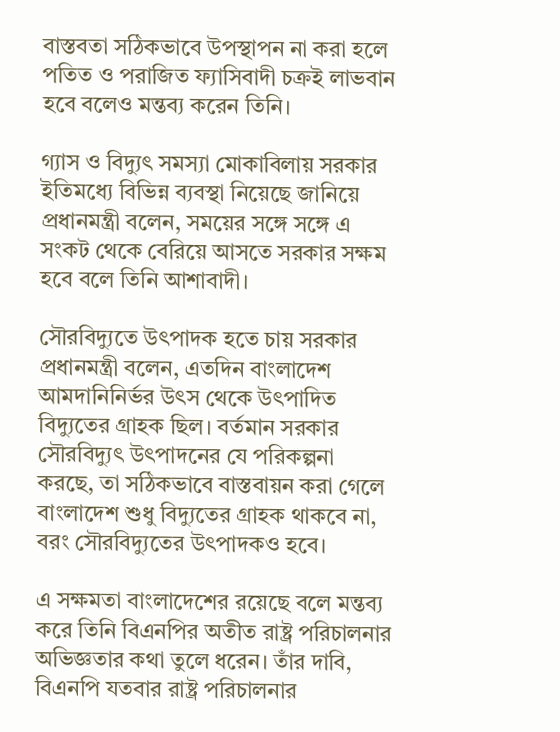বাস্তবতা সঠিকভাবে উপস্থাপন না করা হলে পতিত ও পরাজিত ফ্যাসিবাদী চক্রই লাভবান হবে বলেও মন্তব্য করেন তিনি।

গ্যাস ও বিদ্যুৎ সমস্যা মোকাবিলায় সরকার ইতিমধ্যে বিভিন্ন ব্যবস্থা নিয়েছে জানিয়ে প্রধানমন্ত্রী বলেন, সময়ের সঙ্গে সঙ্গে এ সংকট থেকে বেরিয়ে আসতে সরকার সক্ষম হবে বলে তিনি আশাবাদী।

সৌরবিদ্যুতে উৎপাদক হতে চায় সরকার
প্রধানমন্ত্রী বলেন, এতদিন বাংলাদেশ আমদানিনির্ভর উৎস থেকে উৎপাদিত বিদ্যুতের গ্রাহক ছিল। বর্তমান সরকার সৌরবিদ্যুৎ উৎপাদনের যে পরিকল্পনা করছে, তা সঠিকভাবে বাস্তবায়ন করা গেলে বাংলাদেশ শুধু বিদ্যুতের গ্রাহক থাকবে না, বরং সৌরবিদ্যুতের উৎপাদকও হবে।

এ সক্ষমতা বাংলাদেশের রয়েছে বলে মন্তব্য করে তিনি বিএনপির অতীত রাষ্ট্র পরিচালনার অভিজ্ঞতার কথা তুলে ধরেন। তাঁর দাবি, বিএনপি যতবার রাষ্ট্র পরিচালনার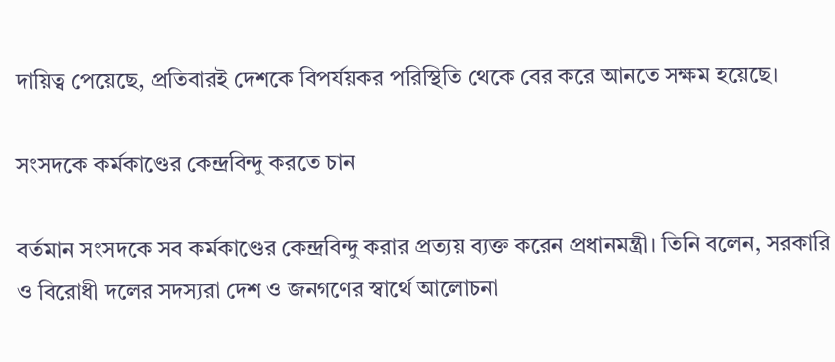দায়িত্ব পেয়েছে, প্রতিবারই দেশকে বিপর্যয়কর পরিস্থিতি থেকে বের করে আনতে সক্ষম হয়েছে।

সংসদকে কর্মকাণ্ডের কেন্দ্রবিন্দু করতে চান

বর্তমান সংসদকে সব কর্মকাণ্ডের কেন্দ্রবিন্দু করার প্রত্যয় ব্যক্ত করেন প্রধানমন্ত্রী। তিনি বলেন, সরকারি ও বিরোধী দলের সদস্যরা দেশ ও জনগণের স্বার্থে আলোচনা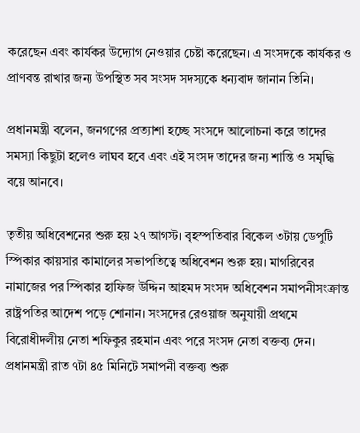করেছেন এবং কার্যকর উদ্যোগ নেওয়ার চেষ্টা করেছেন। এ সংসদকে কার্যকর ও প্রাণবন্ত রাখার জন্য উপস্থিত সব সংসদ সদস্যকে ধন্যবাদ জানান তিনি।

প্রধানমন্ত্রী বলেন, জনগণের প্রত্যাশা হচ্ছে সংসদে আলোচনা করে তাদের সমস্যা কিছুটা হলেও লাঘব হবে এবং এই সংসদ তাদের জন্য শান্তি ও সমৃদ্ধি বয়ে আনবে।

তৃতীয় অধিবেশনের শুরু হয় ২৭ আগস্ট। বৃহস্পতিবার বিকেল ৩টায় ডেপুটি স্পিকার কায়সার কামালের সভাপতিত্বে অধিবেশন শুরু হয়। মাগরিবের নামাজের পর স্পিকার হাফিজ উদ্দিন আহমদ সংসদ অধিবেশন সমাপনীসংক্রান্ত রাষ্ট্রপতির আদেশ পড়ে শোনান। সংসদের রেওয়াজ অনুযায়ী প্রথমে বিরোধীদলীয় নেতা শফিকুর রহমান এবং পরে সংসদ নেতা বক্তব্য দেন। প্রধানমন্ত্রী রাত ৭টা ৪৫ মিনিটে সমাপনী বক্তব্য শুরু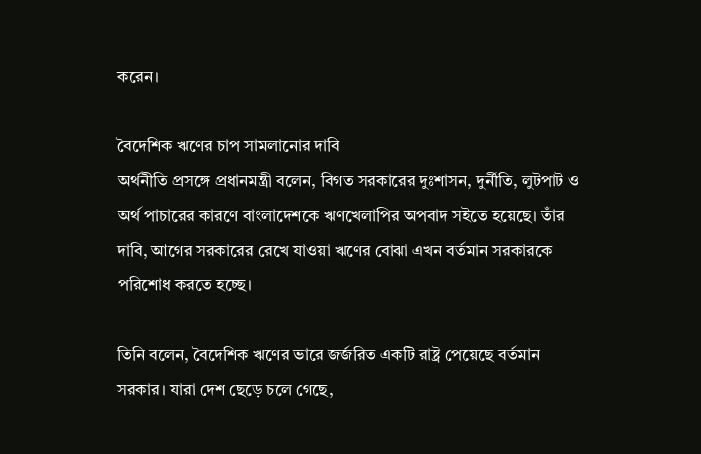করেন।

বৈদেশিক ঋণের চাপ সামলানোর দাবি
অর্থনীতি প্রসঙ্গে প্রধানমন্ত্রী বলেন, বিগত সরকারের দুঃশাসন, দুর্নীতি, লুটপাট ও অর্থ পাচারের কারণে বাংলাদেশকে ঋণখেলাপির অপবাদ সইতে হয়েছে। তাঁর দাবি, আগের সরকারের রেখে যাওয়া ঋণের বোঝা এখন বর্তমান সরকারকে পরিশোধ করতে হচ্ছে।

তিনি বলেন, বৈদেশিক ঋণের ভারে জর্জরিত একটি রাষ্ট্র পেয়েছে বর্তমান সরকার। যারা দেশ ছেড়ে চলে গেছে,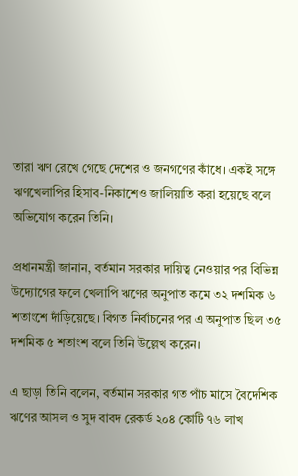তারা ঋণ রেখে গেছে দেশের ও জনগণের কাঁধে। একই সঙ্গে ঋণখেলাপির হিসাব-নিকাশেও জালিয়াতি করা হয়েছে বলে অভিযোগ করেন তিনি।

প্রধানমন্ত্রী জানান, বর্তমান সরকার দায়িত্ব নেওয়ার পর বিভিন্ন উদ্যোগের ফলে খেলাপি ঋণের অনুপাত কমে ৩২ দশমিক ৬ শতাংশে দাঁড়িয়েছে। বিগত নির্বাচনের পর এ অনুপাত ছিল ৩৫ দশমিক ৫ শতাংশ বলে তিনি উল্লেখ করেন।

এ ছাড়া তিনি বলেন, বর্তমান সরকার গত পাঁচ মাসে বৈদেশিক ঋণের আসল ও সুদ বাবদ রেকর্ড ২০৪ কোটি ৭৬ লাখ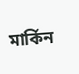মার্কিন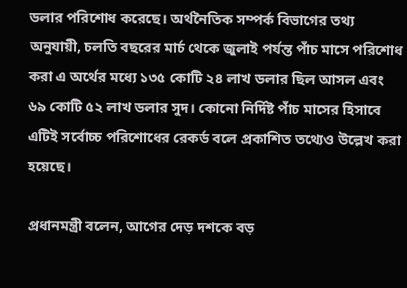ডলার পরিশোধ করেছে। অর্থনৈতিক সম্পর্ক বিভাগের তথ্য অনুযায়ী, চলতি বছরের মার্চ থেকে জুলাই পর্যন্ত পাঁচ মাসে পরিশোধ করা এ অর্থের মধ্যে ১৩৫ কোটি ২৪ লাখ ডলার ছিল আসল এবং ৬৯ কোটি ৫২ লাখ ডলার সুদ। কোনো নির্দিষ্ট পাঁচ মাসের হিসাবে এটিই সর্বোচ্চ পরিশোধের রেকর্ড বলে প্রকাশিত তথ্যেও উল্লেখ করা হয়েছে।

প্রধানমন্ত্রী বলেন, আগের দেড় দশকে বড়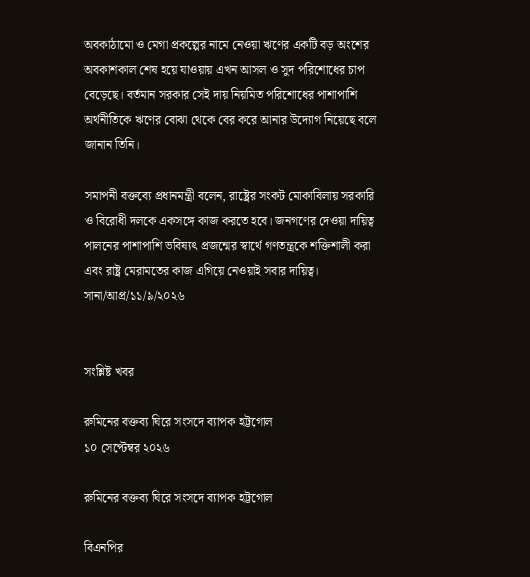অবকাঠামো ও মেগা প্রকল্পের নামে নেওয়া ঋণের একটি বড় অংশের অবকাশকাল শেষ হয়ে যাওয়ায় এখন আসল ও সুদ পরিশোধের চাপ বেড়েছে। বর্তমান সরকার সেই দায় নিয়মিত পরিশোধের পাশাপাশি অর্থনীতিকে ঋণের বোঝা থেকে বের করে আনার উদ্যোগ নিয়েছে বলে জানান তিনি।

সমাপনী বক্তব্যে প্রধানমন্ত্রী বলেন, রাষ্ট্রের সংকট মোকাবিলায় সরকারি ও বিরোধী দলকে একসঙ্গে কাজ করতে হবে। জনগণের দেওয়া দায়িত্ব পালনের পাশাপাশি ভবিষ্যৎ প্রজন্মের স্বার্থে গণতন্ত্রকে শক্তিশালী করা এবং রাষ্ট্র মেরামতের কাজ এগিয়ে নেওয়াই সবার দায়িত্ব।
সানা/আপ্র/১১/৯/২০২৬


সংশ্লিষ্ট খবর

রুমিনের বক্তব্য ঘিরে সংসদে ব্যাপক হট্টগোল
১০ সেপ্টেম্বর ২০২৬

রুমিনের বক্তব্য ঘিরে সংসদে ব্যাপক হট্টগোল

বিএনপির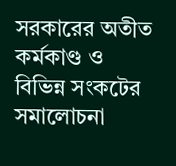সরকারের অতীত কর্মকাণ্ড ও বিভিন্ন সংকটের সমালোচনা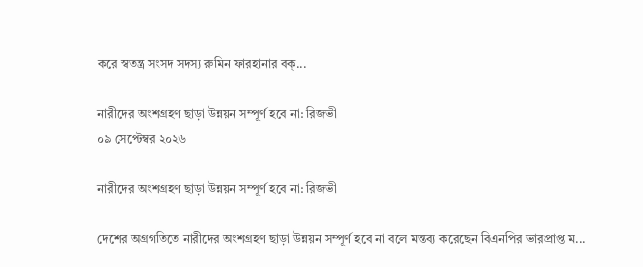করে স্বতন্ত্র সংসদ সদস্য রুমিন ফারহানার বক্...

নারীদের অংশগ্রহণ ছাড়া উন্নয়ন সম্পূর্ণ হবে না: রিজভী
০৯ সেপ্টেম্বর ২০২৬

নারীদের অংশগ্রহণ ছাড়া উন্নয়ন সম্পূর্ণ হবে না: রিজভী

দেশের অগ্রগতিতে নারীদের অংশগ্রহণ ছাড়া উন্নয়ন সম্পূর্ণ হবে না বলে মন্তব্য করেছেন বিএনপির ভারপ্রাপ্ত ম...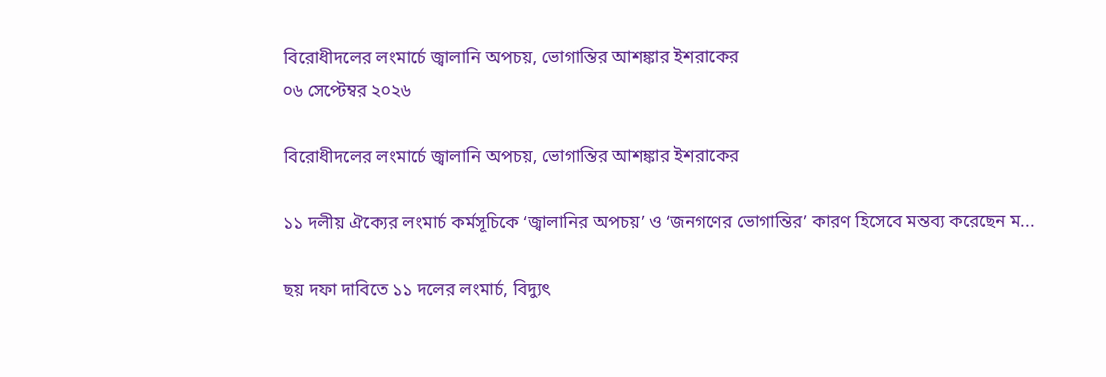বিরোধীদলের লংমার্চে জ্বালানি অপচয়, ভোগান্তির আশঙ্কার ইশরাকের
০৬ সেপ্টেম্বর ২০২৬

বিরোধীদলের লংমার্চে জ্বালানি অপচয়, ভোগান্তির আশঙ্কার ইশরাকের

১১ দলীয় ঐক্যের লংমার্চ কর্মসূচিকে ‘জ্বালানির অপচয়’ ও ‘জনগণের ভোগান্তির’ কারণ হিসেবে মন্তব্য করেছেন ম...

ছয় দফা দাবিতে ১১ দলের লংমার্চ, বিদ্যুৎ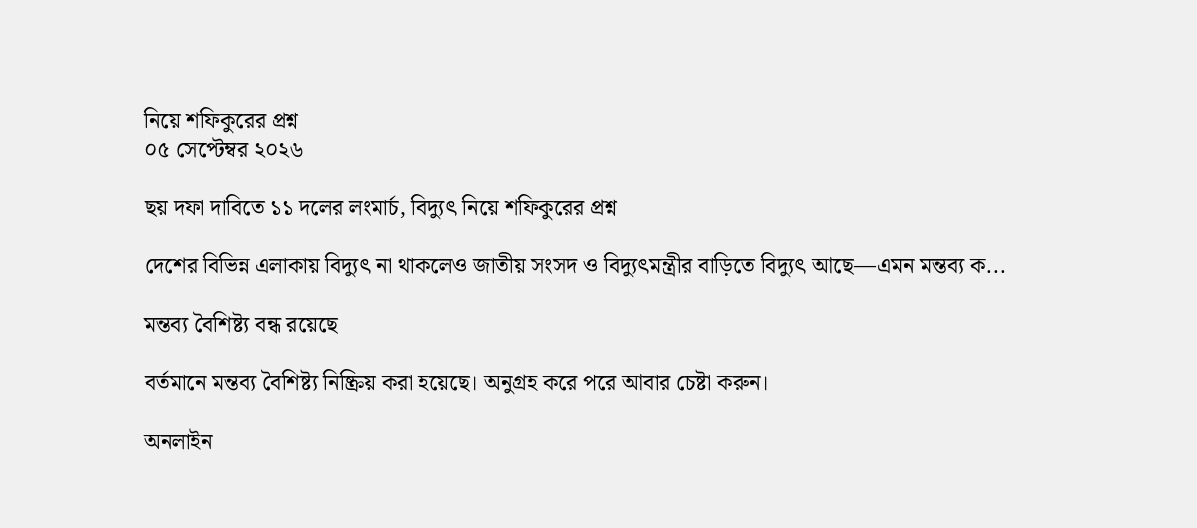নিয়ে শফিকুরের প্রশ্ন
০৫ সেপ্টেম্বর ২০২৬

ছয় দফা দাবিতে ১১ দলের লংমার্চ, বিদ্যুৎ নিয়ে শফিকুরের প্রশ্ন

দেশের বিভিন্ন এলাকায় বিদ্যুৎ না থাকলেও জাতীয় সংসদ ও বিদ্যুৎমন্ত্রীর বাড়িতে বিদ্যুৎ আছে—এমন মন্তব্য ক...

মন্তব্য বৈশিষ্ট্য বন্ধ রয়েছে

বর্তমানে মন্তব্য বৈশিষ্ট্য নিষ্ক্রিয় করা হয়েছে। অনুগ্রহ করে পরে আবার চেষ্টা করুন।

অনলাইন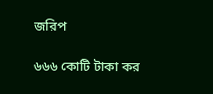জরিপ

৬৬৬ কোটি টাকা কর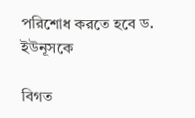পরিশোধ করতে হবে ড. ইউনূসকে

বিগত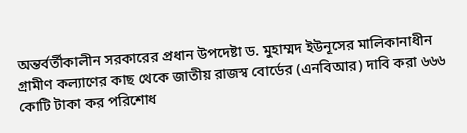অন্তর্বর্তীকালীন সরকারের প্রধান উপদেষ্টা ড. মুহাম্মদ ইউনূসের মালিকানাধীন গ্রামীণ কল্যাণের কাছ থেকে জাতীয় রাজস্ব বোর্ডের (এনবিআর) দাবি করা ৬৬৬ কোটি টাকা কর পরিশোধ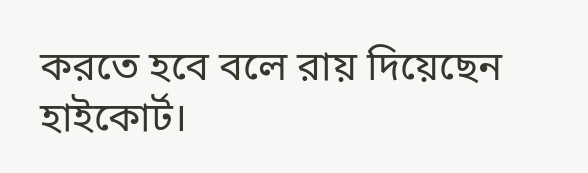করতে হবে বলে রায় দিয়েছেন হাইকোর্ট।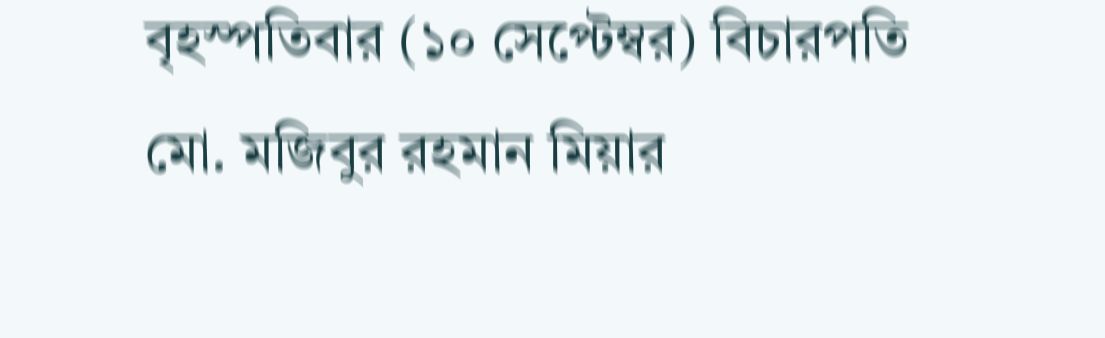বৃহস্পতিবার (১০ সেপ্টেম্বর) বিচারপতি মো. মজিবুর রহমান মিয়ার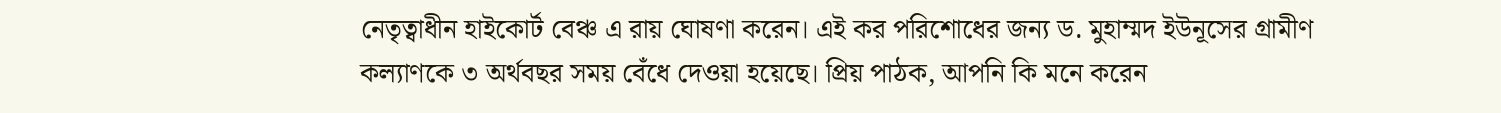নেতৃত্বাধীন হাইকোর্ট বেঞ্চ এ রায় ঘোষণা করেন। এই কর পরিশোধের জন্য ড. মুহাম্মদ ইউনূসের গ্রামীণ কল্যাণকে ৩ অর্থবছর সময় বেঁধে দেওয়া হয়েছে। প্রিয় পাঠক, আপনি কি মনে করেন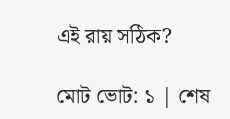এই রায় সঠিক?

মোট ভোট: ১ | শেষ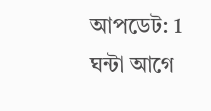আপডেট: 1 ঘন্টা আগে